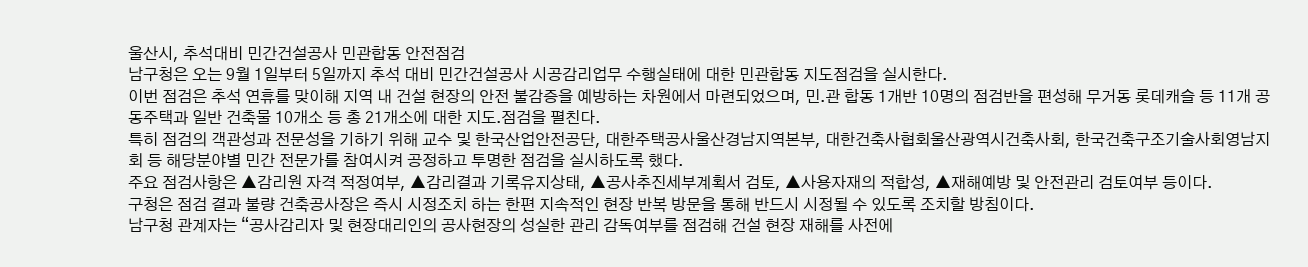울산시, 추석대비 민간건설공사 민관합동 안전점검
남구청은 오는 9월 1일부터 5일까지 추석 대비 민간건설공사 시공감리업무 수행실태에 대한 민관합동 지도점검을 실시한다.
이번 점검은 추석 연휴를 맞이해 지역 내 건설 현장의 안전 불감증을 예방하는 차원에서 마련되었으며, 민․관 합동 1개반 10명의 점검반을 편성해 무거동 롯데캐슬 등 11개 공동주택과 일반 건축물 10개소 등 총 21개소에 대한 지도․점검을 펼친다.
특히 점검의 객관성과 전문성을 기하기 위해 교수 및 한국산업안전공단, 대한주택공사울산경남지역본부, 대한건축사협회울산광역시건축사회, 한국건축구조기술사회영남지회 등 해당분야별 민간 전문가를 참여시켜 공정하고 투명한 점검을 실시하도록 했다.
주요 점검사항은 ▲감리원 자격 적정여부, ▲감리결과 기록유지상태, ▲공사추진세부계획서 검토, ▲사용자재의 적합성, ▲재해예방 및 안전관리 검토여부 등이다.
구청은 점검 결과 불량 건축공사장은 즉시 시정조치 하는 한편 지속적인 현장 반복 방문을 통해 반드시 시정될 수 있도록 조치할 방침이다.
남구청 관계자는 “공사감리자 및 현장대리인의 공사현장의 성실한 관리 감독여부를 점검해 건설 현장 재해를 사전에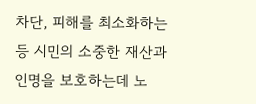차단, 피해를 최소화하는 등 시민의 소중한 재산과 인명을 보호하는데 노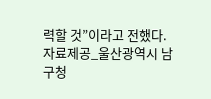력할 것”이라고 전했다.
자료제공_울산광역시 남구청